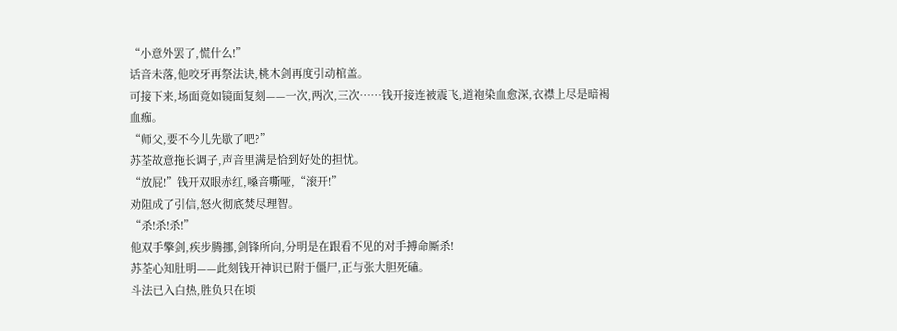“小意外罢了,慌什么!”
话音未落,他咬牙再祭法诀,桃木剑再度引动棺盖。
可接下来,场面竟如镜面复刻——一次,两次,三次……钱开接连被震飞,道袍染血愈深,衣襟上尽是暗褐血痂。
“师父,要不今儿先歇了吧?”
苏荃故意拖长调子,声音里满是恰到好处的担忧。
“放屁!”钱开双眼赤红,嗓音嘶哑,“滚开!”
劝阻成了引信,怒火彻底焚尽理智。
“杀!杀!杀!”
他双手擎剑,疾步腾挪,剑锋所向,分明是在跟看不见的对手搏命厮杀!
苏荃心知肚明——此刻钱开神识已附于僵尸,正与张大胆死磕。
斗法已入白热,胜负只在顷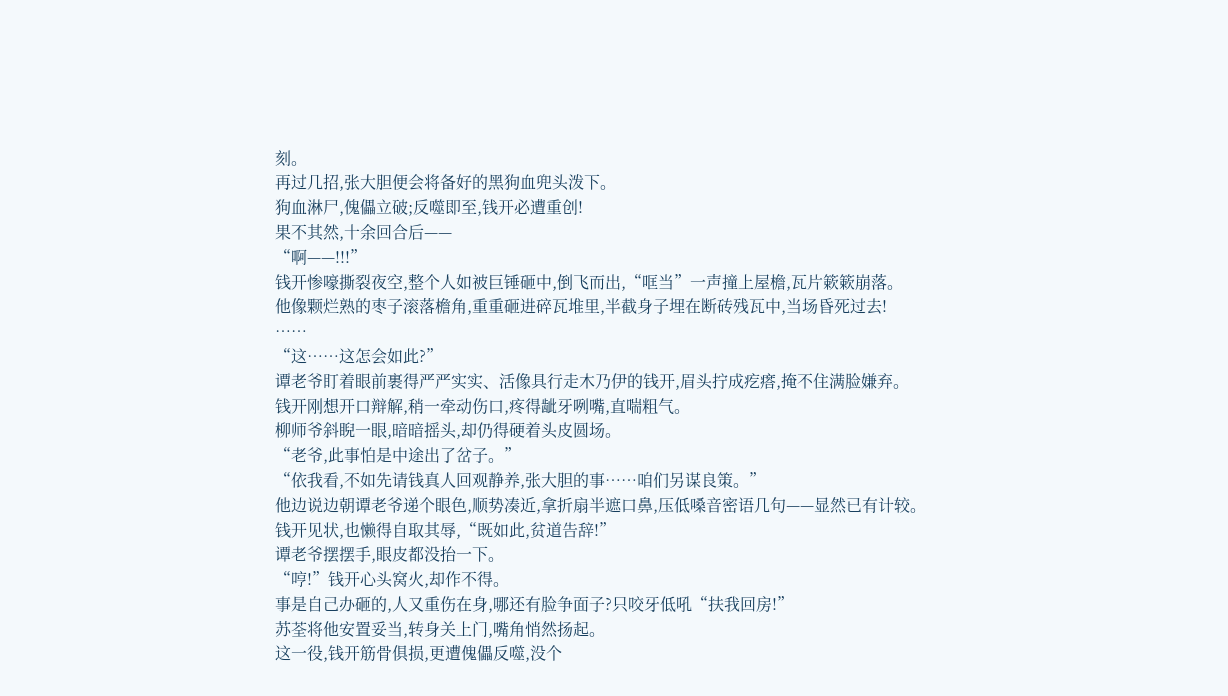刻。
再过几招,张大胆便会将备好的黑狗血兜头泼下。
狗血淋尸,傀儡立破;反噬即至,钱开必遭重创!
果不其然,十余回合后——
“啊——!!!”
钱开惨嚎撕裂夜空,整个人如被巨锤砸中,倒飞而出,“哐当”一声撞上屋檐,瓦片簌簌崩落。
他像颗烂熟的枣子滚落檐角,重重砸进碎瓦堆里,半截身子埋在断砖残瓦中,当场昏死过去!
……
“这……这怎会如此?”
谭老爷盯着眼前裹得严严实实、活像具行走木乃伊的钱开,眉头拧成疙瘩,掩不住满脸嫌弃。
钱开刚想开口辩解,稍一牵动伤口,疼得龇牙咧嘴,直喘粗气。
柳师爷斜睨一眼,暗暗摇头,却仍得硬着头皮圆场。
“老爷,此事怕是中途出了岔子。”
“依我看,不如先请钱真人回观静养,张大胆的事……咱们另谋良策。”
他边说边朝谭老爷递个眼色,顺势凑近,拿折扇半遮口鼻,压低嗓音密语几句——显然已有计较。
钱开见状,也懒得自取其辱,“既如此,贫道告辞!”
谭老爷摆摆手,眼皮都没抬一下。
“哼!”钱开心头窝火,却作不得。
事是自己办砸的,人又重伤在身,哪还有脸争面子?只咬牙低吼“扶我回房!”
苏荃将他安置妥当,转身关上门,嘴角悄然扬起。
这一役,钱开筋骨俱损,更遭傀儡反噬,没个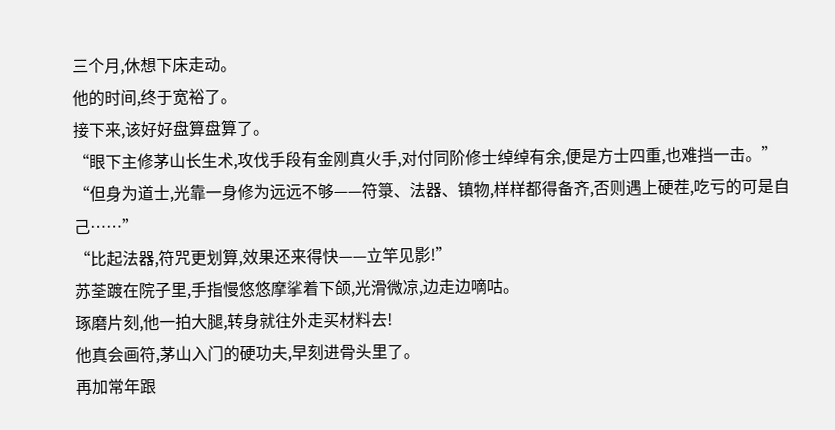三个月,休想下床走动。
他的时间,终于宽裕了。
接下来,该好好盘算盘算了。
“眼下主修茅山长生术,攻伐手段有金刚真火手,对付同阶修士绰绰有余,便是方士四重,也难挡一击。”
“但身为道士,光靠一身修为远远不够——符箓、法器、镇物,样样都得备齐,否则遇上硬茬,吃亏的可是自己……”
“比起法器,符咒更划算,效果还来得快——立竿见影!”
苏荃踱在院子里,手指慢悠悠摩挲着下颌,光滑微凉,边走边嘀咕。
琢磨片刻,他一拍大腿,转身就往外走买材料去!
他真会画符,茅山入门的硬功夫,早刻进骨头里了。
再加常年跟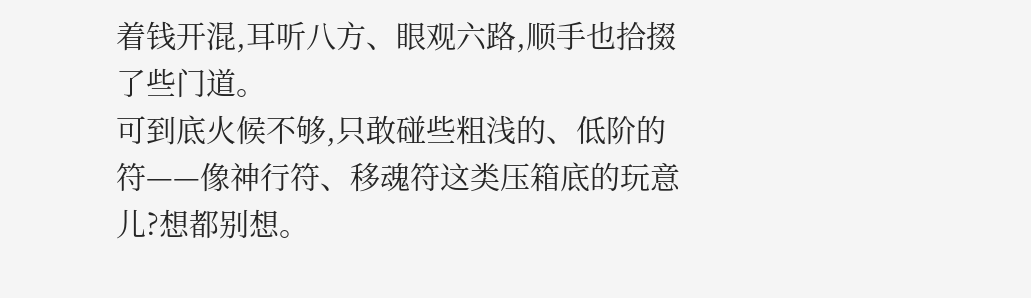着钱开混,耳听八方、眼观六路,顺手也拾掇了些门道。
可到底火候不够,只敢碰些粗浅的、低阶的符——像神行符、移魂符这类压箱底的玩意儿?想都别想。